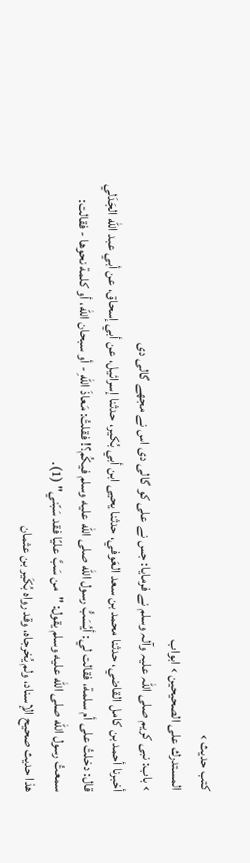کتب حدیث ›
المستدرك على الصحيحين › ابواب
› باب: نبی کریم صلی اللہ علیہ وآلہ وسلم نے فرمایا: جس نے علی کو گالی دی اس نے مجھے گالی دی
أخبرنا أحمد بن كامل القاضي، حدثنا محمد بن سعد العَوفي، حدثنا يحيى ابن أبي بُكير، حدثنا إسرائيل، عن أبي إسحاق، عن أبي عبد الله الجَدَلي قال: دخلتُ على أم سلمة، فقالت لي: أيُسَبُّ رسول الله صلى الله عليه وسلم فيكُم؟! فقلتُ: مَعاذَ اللهِ - أو سبحان الله، أو كلمة نحوها - فقالت: سمعتُ رسول الله صلى الله عليه وسلم يقول: "من سَبَّ عليًا فقد سَبّني" (1).
هذا حديث صحيح الإسناد، ولم يُخرجاه، وقد رواه بُكَير بن عثمان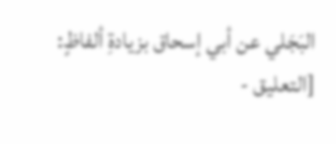البَجَلي عن أبي إسحاق بزيادةِ ألفاظٍ:
[التعليق -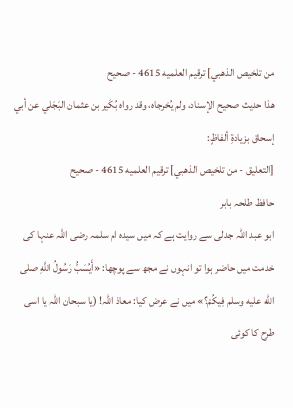من تلخيص الذهبي] ترقيم العلميه 4615 - صحيح
هذا حديث صحيح الإسناد، ولم يُخرجاه، وقد رواه بُكَير بن عثمان البَجَلي عن أبي إسحاق بزيادةِ ألفاظٍ:
[التعليق - من تلخيص الذهبي] ترقيم العلميه 4615 - صحيح
حافظ طلحہ بابر
ابو عبد اللہ جدلی سے روایت ہے کہ میں سیدہ ام سلمہ رضی اللہ عنہا کی خدمت میں حاضر ہوا تو انہوں نے مجھ سے پوچھا: «أَيُسَبُّ رَسُولُ اللَّهِ صلى الله عليه وسلم فِيكُمْ؟» میں نے عرض کیا: معاذ اللہ! (یا سبحان اللہ یا اسی طرح کا کوئی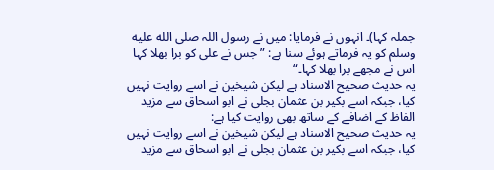جملہ کہا)۔ انہوں نے فرمایا: میں نے رسول اللہ صلى الله عليه وسلم کو یہ فرماتے ہوئے سنا ہے: ”جس نے علی کو برا بھلا کہا اس نے مجھے برا بھلا کہا۔“
یہ حدیث صحیح الاسناد ہے لیکن شیخین نے اسے روایت نہیں کیا، جبکہ اسے بکیر بن عثمان بجلی نے ابو اسحاق سے مزید الفاظ کے اضافے کے ساتھ بھی روایت کیا ہے:
یہ حدیث صحیح الاسناد ہے لیکن شیخین نے اسے روایت نہیں کیا، جبکہ اسے بکیر بن عثمان بجلی نے ابو اسحاق سے مزید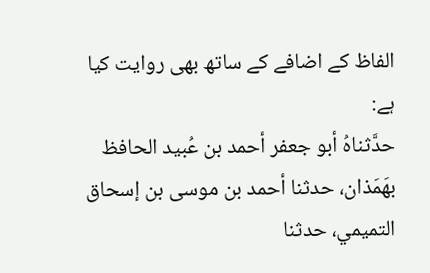الفاظ کے اضافے کے ساتھ بھی روایت کیا ہے:
حدَّثناهُ أبو جعفر أحمد بن عُبيد الحافظ بهَمَذان، حدثنا أحمد بن موسى بن إسحاق التميمي، حدثنا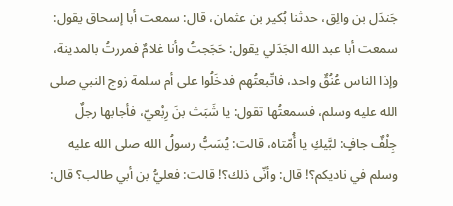جَندَل بن والِق، حدثنا بُكير بن عثمان، قال: سمعت أبا إسحاق يقول: سمعت أبا عبد الله الجَدَلي يقول: حَجَجتُ وأنا غلامٌ فمررتُ بالمدينة، وإذا الناس عُنُقٌ واحد، فاتّبعتُهم فدخَلُوا على أم سلمة زوج النبي صلى الله عليه وسلم، فسمعتُها تقول: يا شَبَث بنَ رِبْعيّ، فأجابها رجلٌ جِلْفٌ جافٍ: لبَّيكِ يا أُمّتاه، قالت: يُسَبُّ رسولُ الله صلى الله عليه وسلم في ناديكم؟! قال: وأنّى ذلك؟! قالت: فعليُّ بن أبي طالب؟ قال: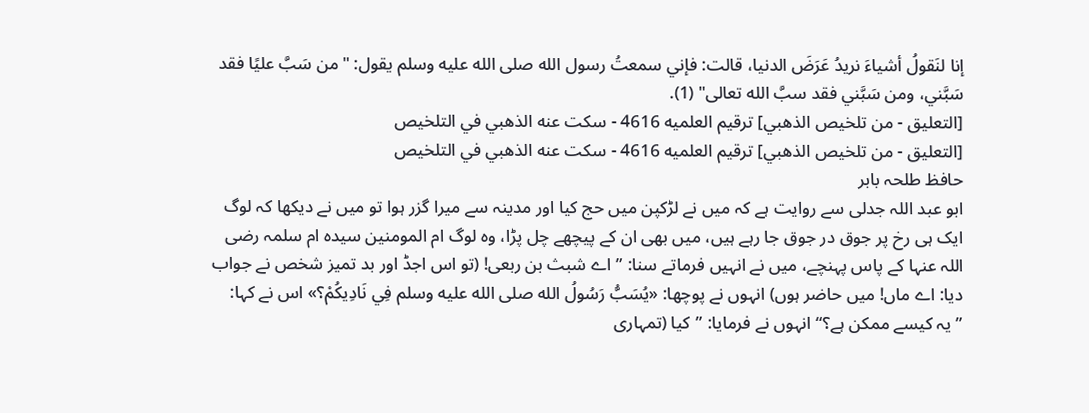إنا لنَقولُ أشياءَ نريدُ عَرَضَ الدنيا، قالت: فإني سمعتُ رسول الله صلى الله عليه وسلم يقول: "من سَبَّ عليًا فقد سَبَّني، ومن سَبَّني فقد سبَّ الله تعالى" (1).
[التعليق - من تلخيص الذهبي] ترقيم العلميه 4616 - سكت عنه الذهبي في التلخيص
[التعليق - من تلخيص الذهبي] ترقيم العلميه 4616 - سكت عنه الذهبي في التلخيص
حافظ طلحہ بابر
ابو عبد اللہ جدلی سے روایت ہے کہ میں نے لڑکپن میں حج کیا اور مدینہ سے میرا گزر ہوا تو میں نے دیکھا کہ لوگ ایک ہی رخ پر جوق در جوق جا رہے ہیں، میں بھی ان کے پیچھے چل پڑا، وہ لوگ ام المومنین سیدہ ام سلمہ رضی اللہ عنہا کے پاس پہنچے، میں نے انہیں فرماتے سنا: ”اے شبث بن ربعی! (تو اس اجڈ اور بد تمیز شخص نے جواب دیا: اے ماں! میں حاضر ہوں) انہوں نے پوچھا: «يُسَبُّ رَسُولُ الله صلى الله عليه وسلم فِي نَادِيكُمْ؟» اس نے کہا: ”یہ کیسے ممکن ہے؟“ انہوں نے فرمایا: ”کیا (تمہاری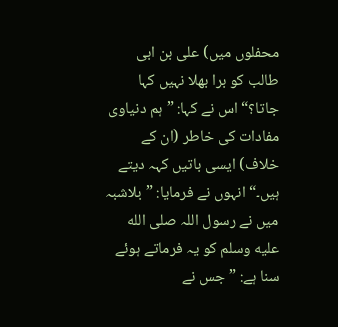محفلوں میں) علی بن ابی طالب کو برا بھلا نہیں کہا جاتا؟“ اس نے کہا: ”ہم دنیاوی مفادات کی خاطر (ان کے خلاف) ایسی باتیں کہہ دیتے ہیں۔“ انہوں نے فرمایا: ”بلاشبہ میں نے رسول اللہ صلى الله عليه وسلم کو یہ فرماتے ہوئے سنا ہے: ”جس نے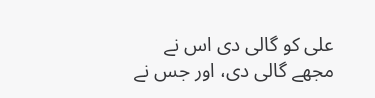علی کو گالی دی اس نے مجھے گالی دی، اور جس نے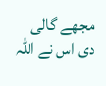مجھے گالی دی اس نے اللہ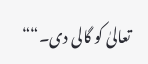تعالیٰ کو گالی دی۔““